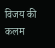विजय की कलम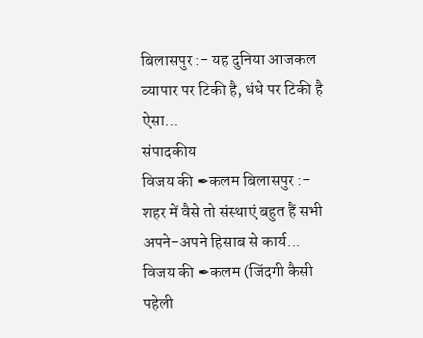बिलासपुर :- यह दुनिया आजकल व्यापार पर टिकी है, धंधे पर टिकी है ऐसा...
संपादकीय
विजय की ✒कलम बिलासपुर :- शहर में वैसे तो संस्थाएं बहुत हैं सभी अपने-अपने हिसाब से कार्य...
विजय की ✒कलम (जिंदगी कैसी पहेली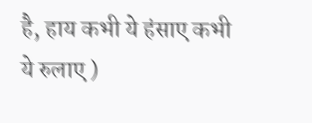है, हाय कभी ये हंसाए कभी ये रुलाए )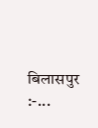बिलासपुर :-...